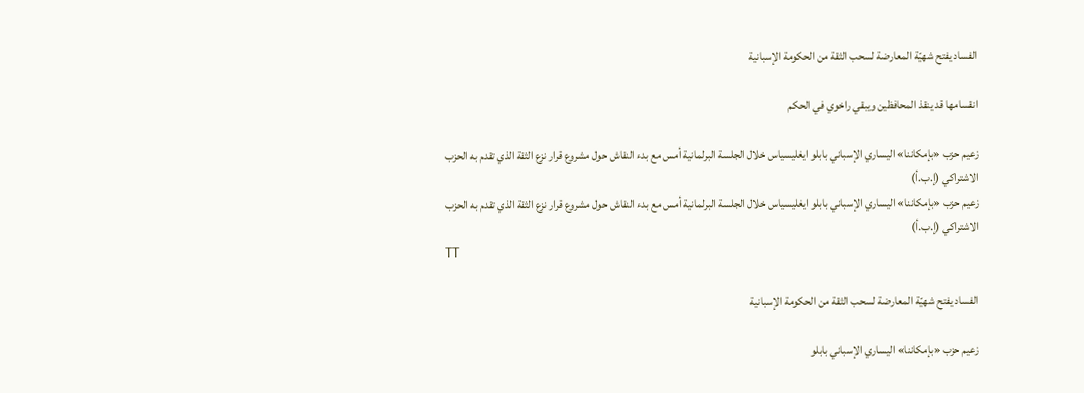الفساد يفتح شهيّة المعارضة لسحب الثقة من الحكومة الإسبانية

انقسامها قد ينقذ المحافظين ويبقي راخوي في الحكم

زعيم حزب «بإمكاننا» اليساري الإسباني بابلو ايغليسياس خلال الجلسة البرلمانية أمس مع بدء النقاش حول مشروع قرار نزع الثقة الذي تقدم به الحزب الاشتراكي (إ.ب.أ)
زعيم حزب «بإمكاننا» اليساري الإسباني بابلو ايغليسياس خلال الجلسة البرلمانية أمس مع بدء النقاش حول مشروع قرار نزع الثقة الذي تقدم به الحزب الاشتراكي (إ.ب.أ)
TT

الفساد يفتح شهيّة المعارضة لسحب الثقة من الحكومة الإسبانية

زعيم حزب «بإمكاننا» اليساري الإسباني بابلو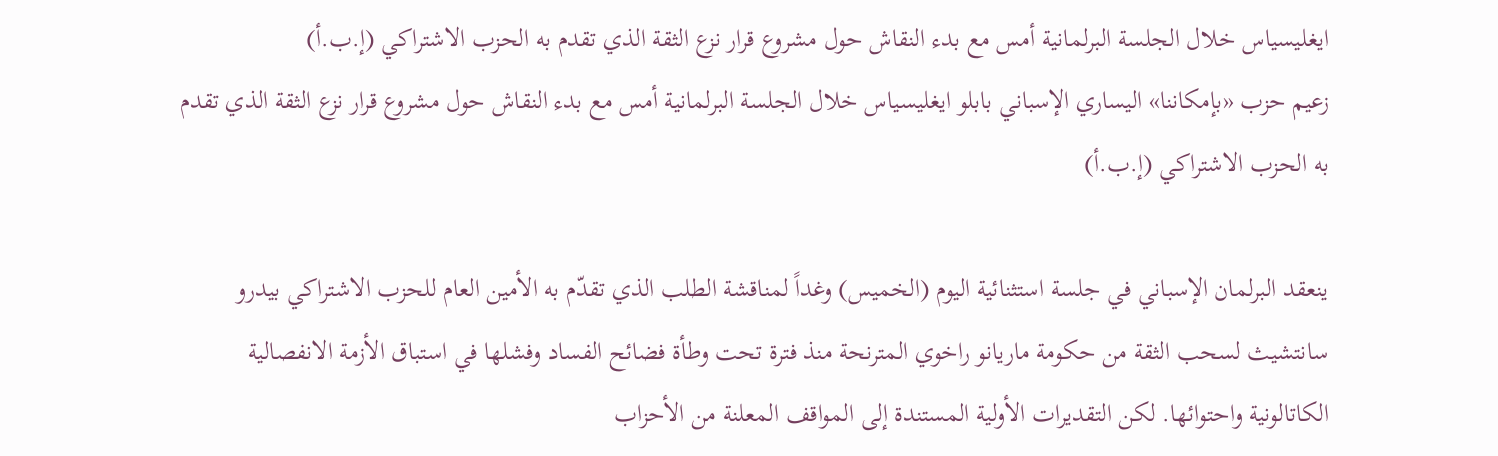ايغليسياس خلال الجلسة البرلمانية أمس مع بدء النقاش حول مشروع قرار نزع الثقة الذي تقدم به الحزب الاشتراكي (إ.ب.أ)
زعيم حزب «بإمكاننا» اليساري الإسباني بابلو ايغليسياس خلال الجلسة البرلمانية أمس مع بدء النقاش حول مشروع قرار نزع الثقة الذي تقدم به الحزب الاشتراكي (إ.ب.أ)

ينعقد البرلمان الإسباني في جلسة استثنائية اليوم (الخميس) وغداً لمناقشة الطلب الذي تقدّم به الأمين العام للحزب الاشتراكي بيدرو سانتشيث لسحب الثقة من حكومة ماريانو راخوي المترنحة منذ فترة تحت وطأة فضائح الفساد وفشلها في استباق الأزمة الانفصالية الكاتالونية واحتوائها. لكن التقديرات الأولية المستندة إلى المواقف المعلنة من الأحزاب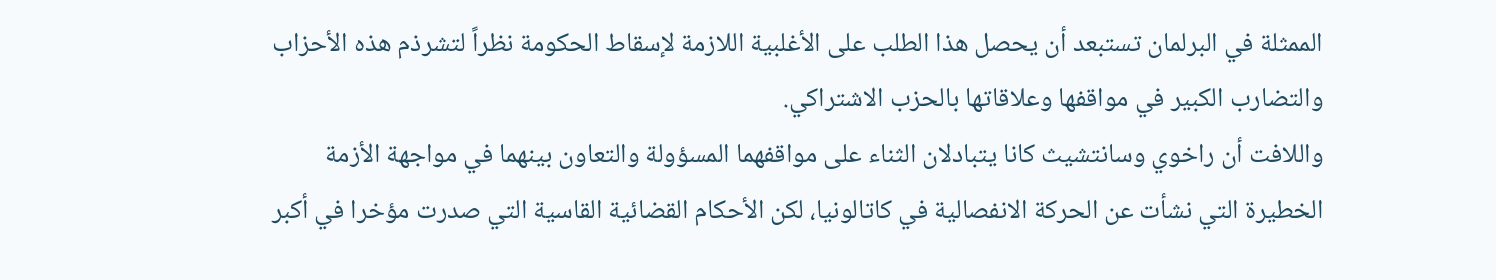الممثلة في البرلمان تستبعد أن يحصل هذا الطلب على الأغلبية اللازمة لإسقاط الحكومة نظراً لتشرذم هذه الأحزاب والتضارب الكبير في مواقفها وعلاقاتها بالحزب الاشتراكي.
واللافت أن راخوي وسانتشيث كانا يتبادلان الثناء على مواقفهما المسؤولة والتعاون بينهما في مواجهة الأزمة الخطيرة التي نشأت عن الحركة الانفصالية في كاتالونيا، لكن الأحكام القضائية القاسية التي صدرت مؤخرا في أكبر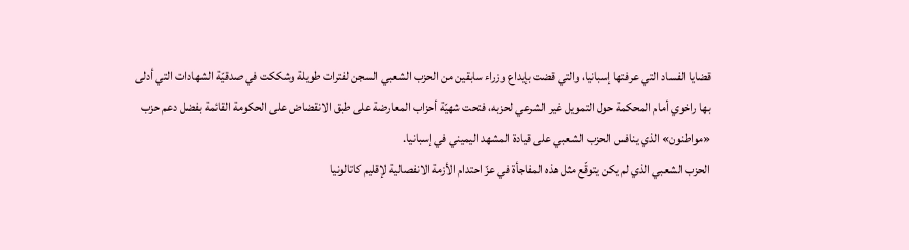قضايا الفساد التي عرفتها إسبانيا، والتي قضت بإيداع وزراء سابقين من الحزب الشعبي السجن لفترات طويلة وشككت في صدقيّة الشهادات التي أدلى بها راخوي أمام المحكمة حول التمويل غير الشرعي لحزبه، فتحت شهيّة أحزاب المعارضة على طبق الانقضاض على الحكومة القائمة بفضل دعم حزب «مواطنون» الذي ينافس الحزب الشعبي على قيادة المشهد اليميني في إسبانيا.
الحزب الشعبي الذي لم يكن يتوقّع مثل هذه المفاجأة في عزّ احتدام الأزمة الانفصالية لإقليم كاتالونيا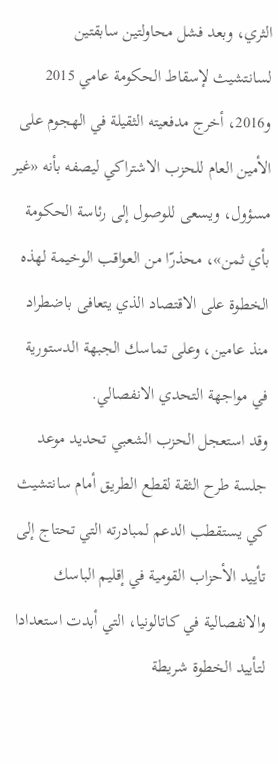الثري، وبعد فشل محاولتين سابقتين لسانتشيث لإسقاط الحكومة عامي 2015 و2016، أخرج مدفعيته الثقيلة في الهجوم على الأمين العام للحزب الاشتراكي ليصفه بأنه «غير مسؤول، ويسعى للوصول إلى رئاسة الحكومة بأي ثمن»، محذرّا من العواقب الوخيمة لهذه الخطوة على الاقتصاد الذي يتعافى باضطراد منذ عامين، وعلى تماسك الجبهة الدستورية في مواجهة التحدي الانفصالي.
وقد استعجل الحزب الشعبي تحديد موعد جلسة طرح الثقة لقطع الطريق أمام سانتشيث كي يستقطب الدعم لمبادرته التي تحتاج إلى تأييد الأحزاب القومية في إقليم الباسك والانفصالية في كاتالونيا، التي أبدت استعدادا لتأييد الخطوة شريطة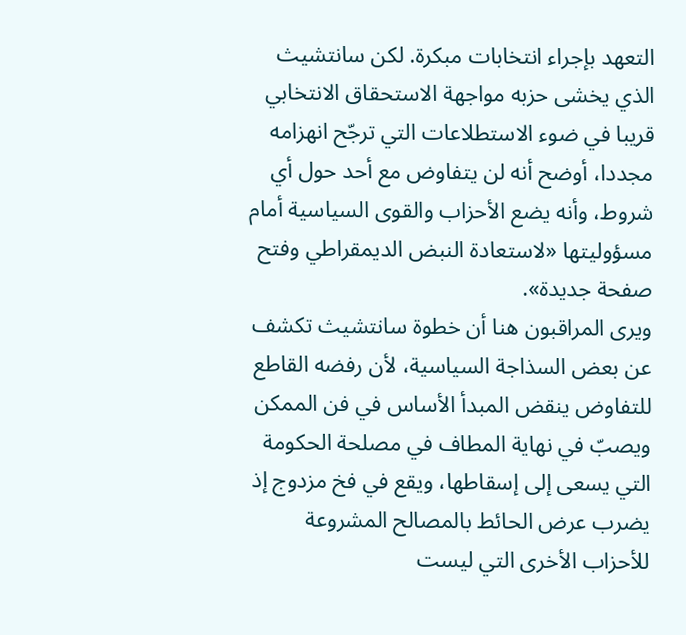التعهد بإجراء انتخابات مبكرة. لكن سانتشيث الذي يخشى حزبه مواجهة الاستحقاق الانتخابي قريبا في ضوء الاستطلاعات التي ترجّح انهزامه مجددا، أوضح أنه لن يتفاوض مع أحد حول أي شروط، وأنه يضع الأحزاب والقوى السياسية أمام مسؤوليتها «لاستعادة النبض الديمقراطي وفتح صفحة جديدة».
ويرى المراقبون هنا أن خطوة سانتشيث تكشف عن بعض السذاجة السياسية، لأن رفضه القاطع للتفاوض ينقض المبدأ الأساس في فن الممكن ويصبّ في نهاية المطاف في مصلحة الحكومة التي يسعى إلى إسقاطها، ويقع في فخ مزدوج إذ يضرب عرض الحائط بالمصالح المشروعة للأحزاب الأخرى التي ليست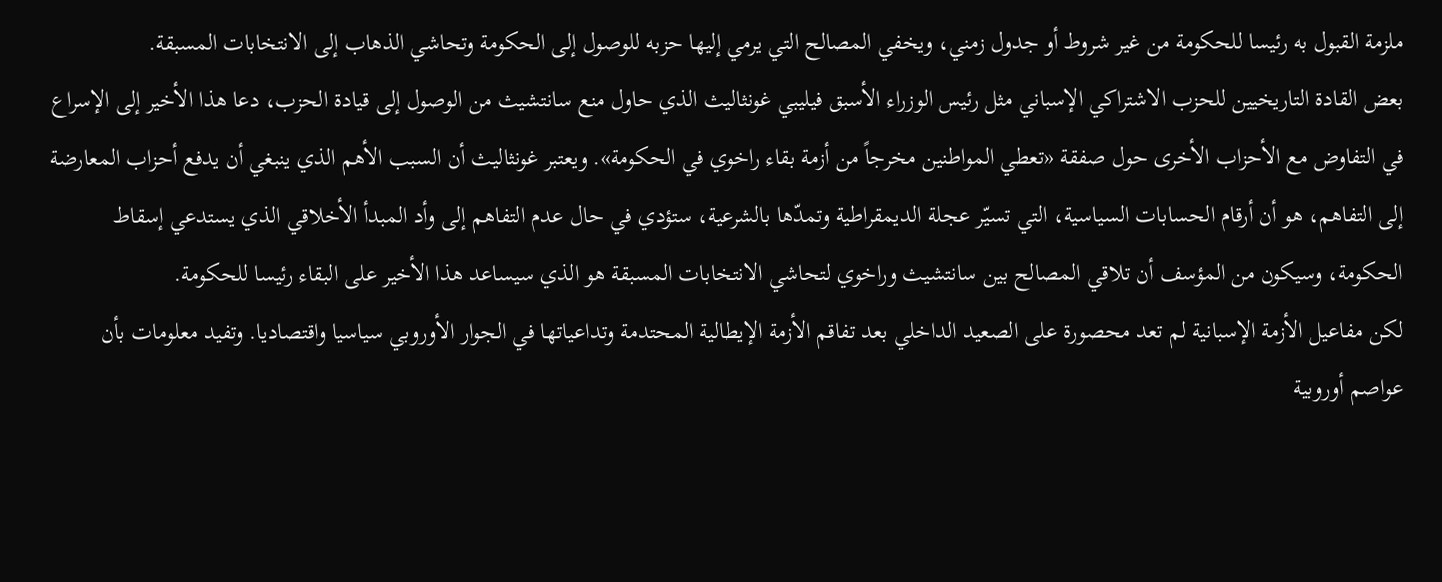ملزمة القبول به رئيسا للحكومة من غير شروط أو جدول زمني، ويخفي المصالح التي يرمي إليها حزبه للوصول إلى الحكومة وتحاشي الذهاب إلى الانتخابات المسبقة.
بعض القادة التاريخيين للحزب الاشتراكي الإسباني مثل رئيس الوزراء الأسبق فيليبي غونثاليث الذي حاول منع سانتشيث من الوصول إلى قيادة الحزب، دعا هذا الأخير إلى الإسراع في التفاوض مع الأحزاب الأخرى حول صفقة «تعطي المواطنين مخرجاً من أزمة بقاء راخوي في الحكومة». ويعتبر غونثاليث أن السبب الأهم الذي ينبغي أن يدفع أحزاب المعارضة إلى التفاهم، هو أن أرقام الحسابات السياسية، التي تسيّر عجلة الديمقراطية وتمدّها بالشرعية، ستؤدي في حال عدم التفاهم إلى وأد المبدأ الأخلاقي الذي يستدعي إسقاط الحكومة، وسيكون من المؤسف أن تلاقي المصالح بين سانتشيث وراخوي لتحاشي الانتخابات المسبقة هو الذي سيساعد هذا الأخير على البقاء رئيسا للحكومة.
لكن مفاعيل الأزمة الإسبانية لم تعد محصورة على الصعيد الداخلي بعد تفاقم الأزمة الإيطالية المحتدمة وتداعياتها في الجوار الأوروبي سياسيا واقتصاديا. وتفيد معلومات بأن عواصم أوروبية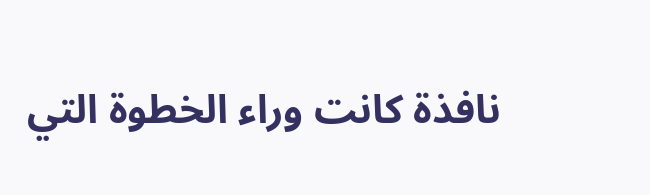نافذة كانت وراء الخطوة التي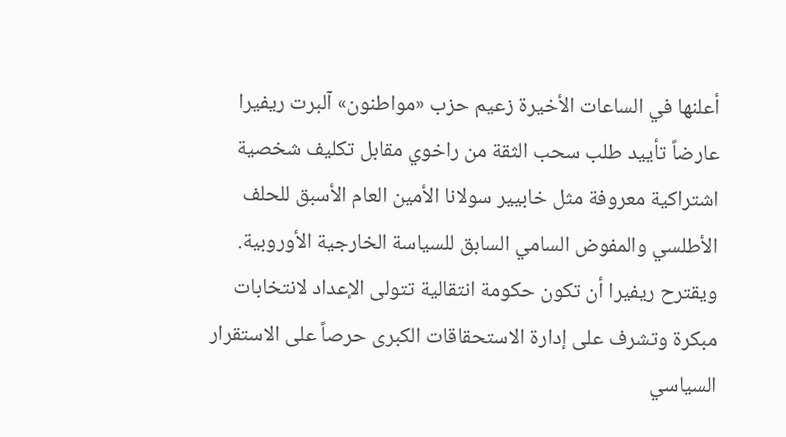أعلنها في الساعات الأخيرة زعيم حزب «مواطنون» آلبرت ريفيرا عارضاً تأييد طلب سحب الثقة من راخوي مقابل تكليف شخصية اشتراكية معروفة مثل خابيير سولانا الأمين العام الأسبق للحلف الأطلسي والمفوض السامي السابق للسياسة الخارجية الأوروبية. ويقترح ريفيرا أن تكون حكومة انتقالية تتولى الإعداد لانتخابات مبكرة وتشرف على إدارة الاستحقاقات الكبرى حرصاً على الاستقرار السياسي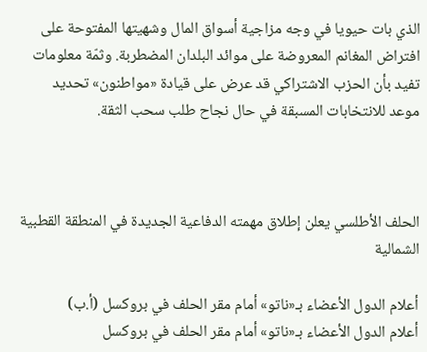الذي بات حيويا في وجه مزاجية أسواق المال وشهيتها المفتوحة على افتراض المغانم المعروضة على موائد البلدان المضطربة. وثمّة معلومات تفيد بأن الحزب الاشتراكي قد عرض على قيادة «مواطنون» تحديد موعد للانتخابات المسبقة في حال نجاح طلب سحب الثقة.



الحلف الأطلسي يعلن إطلاق مهمته الدفاعية الجديدة في المنطقة القطبية الشمالية

أعلام الدول الأعضاء بـ«ناتو» أمام مقر الحلف في بروكسل (أ.ب)
أعلام الدول الأعضاء بـ«ناتو» أمام مقر الحلف في بروكسل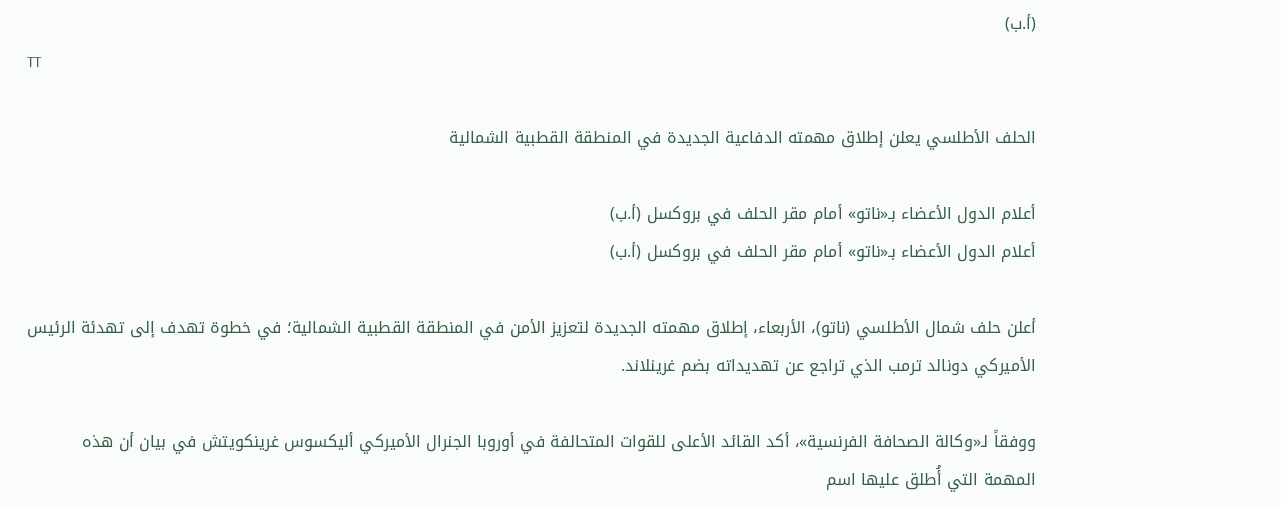(أ.ب)
TT

الحلف الأطلسي يعلن إطلاق مهمته الدفاعية الجديدة في المنطقة القطبية الشمالية

أعلام الدول الأعضاء بـ«ناتو» أمام مقر الحلف في بروكسل (أ.ب)
أعلام الدول الأعضاء بـ«ناتو» أمام مقر الحلف في بروكسل (أ.ب)

أعلن حلف شمال الأطلسي (ناتو)، الأربعاء، إطلاق مهمته الجديدة لتعزيز الأمن في المنطقة القطبية الشمالية؛ في خطوة تهدف إلى تهدئة الرئيس الأميركي دونالد ترمب الذي تراجع عن تهديداته بضم غرينلاند.

ووفقاً لـ«وكالة الصحافة الفرنسية»، أكد القائد الأعلى للقوات المتحالفة في أوروبا الجنرال الأميركي أليكسوس غرينكويتش في بيان أن هذه المهمة التي أُطلق عليها اسم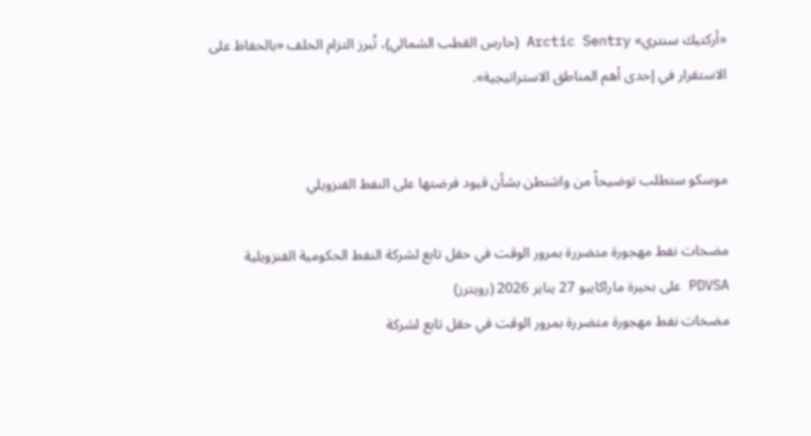«أركتيك سنتري» Arctic Sentry (حارس القطب الشمالي)، تُبرز التزام الحلف «بالحفاظ على الاستقرار في إحدى أهم المناطق الاستراتيجية».


موسكو ستطلب توضيحاً من واشنطن بشأن قيود فرضتها على النفط الفنزويلي

مضخات نفط مهجورة متضررة بمرور الوقت في حقل تابع لشركة النفط الحكومية الفنزويلية PDVSA على بحيرة ماراكايبو 27 يناير 2026 (رويترز)
مضخات نفط مهجورة متضررة بمرور الوقت في حقل تابع لشركة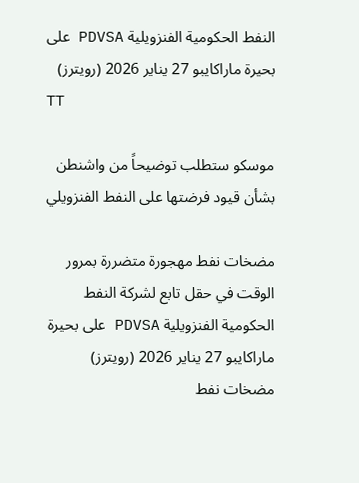النفط الحكومية الفنزويلية PDVSA على بحيرة ماراكايبو 27 يناير 2026 (رويترز)
TT

موسكو ستطلب توضيحاً من واشنطن بشأن قيود فرضتها على النفط الفنزويلي

مضخات نفط مهجورة متضررة بمرور الوقت في حقل تابع لشركة النفط الحكومية الفنزويلية PDVSA على بحيرة ماراكايبو 27 يناير 2026 (رويترز)
مضخات نفط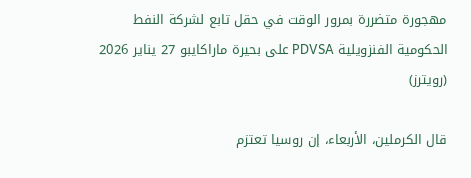مهجورة متضررة بمرور الوقت في حقل تابع لشركة النفط الحكومية الفنزويلية PDVSA على بحيرة ماراكايبو 27 يناير 2026 (رويترز)

قال الكرملين، الأربعاء، إن روسيا تعتزم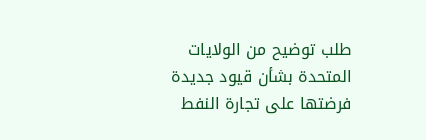طلب توضيح من الولايات المتحدة بشأن قيود جديدة فرضتها على تجارة النفط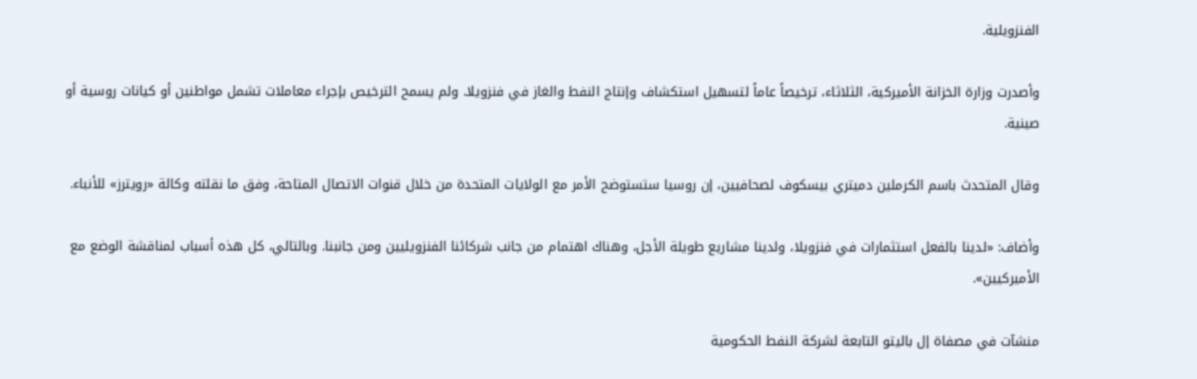الفنزويلية.

وأصدرت وزارة الخزانة الأميركية، الثلاثاء، ترخيصاً عاماً لتسهيل استكشاف وإنتاج النفط والغاز في فنزويلا. ولم يسمح الترخيص بإجراء معاملات تشمل مواطنين أو كيانات روسية أو صينية.

وقال المتحدث باسم الكرملين دميتري بيسكوف لصحافيين، إن روسيا ستستوضح الأمر مع الولايات المتحدة من خلال قنوات الاتصال المتاحة، وفق ما نقلته وكالة «رويترز» للأنباء.

وأضاف: «لدينا بالفعل استثمارات في فنزويلا، ولدينا مشاريع طويلة الأجل، وهناك اهتمام من جانب شركائنا الفنزويليين ومن جانبنا. وبالتالي، كل هذه أسباب لمناقشة الوضع مع الأميركيين».

منشآت في مصفاة إل باليتو التابعة لشركة النفط الحكومية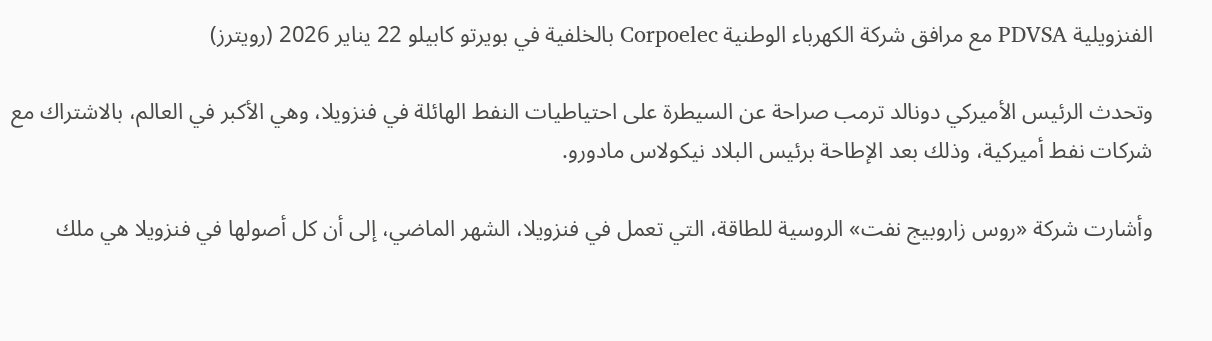الفنزويلية PDVSA مع مرافق شركة الكهرباء الوطنية Corpoelec بالخلفية في بويرتو كابيلو 22 يناير 2026 (رويترز)

وتحدث الرئيس الأميركي دونالد ترمب صراحة عن السيطرة على احتياطيات النفط الهائلة في فنزويلا، وهي الأكبر في العالم، بالاشتراك مع شركات نفط أميركية، وذلك بعد الإطاحة برئيس البلاد نيكولاس مادورو.

وأشارت شركة «روس زاروبيج نفت» الروسية للطاقة، التي تعمل في فنزويلا، الشهر الماضي، إلى أن كل أصولها في فنزويلا هي ملك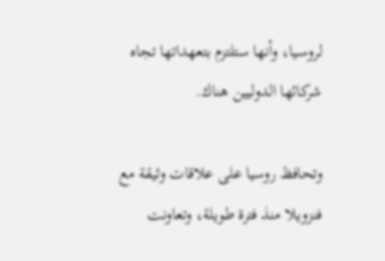لروسيا، وأنها ستلتزم بتعهداتها تجاه شركائها الدوليين هناك.

وتحافظ روسيا على علاقات وثيقة مع فنزويلا منذ فترة طويلة، وتعاونت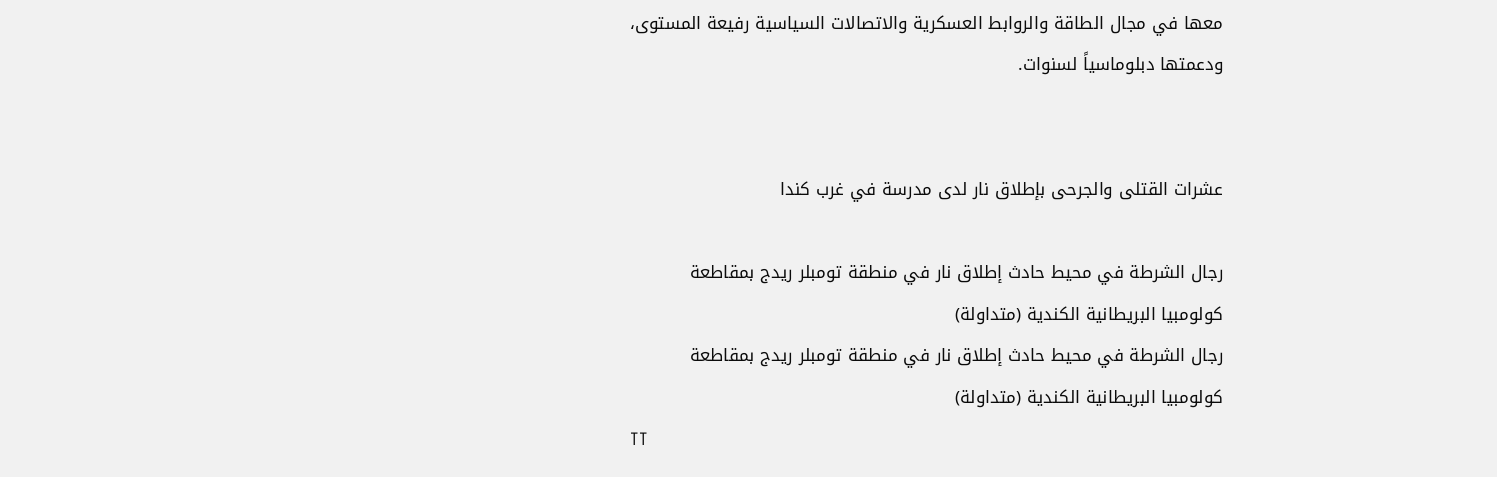معها في مجال الطاقة والروابط العسكرية والاتصالات السياسية رفيعة المستوى، ودعمتها دبلوماسياً لسنوات.


عشرات القتلى والجرحى بإطلاق نار لدى مدرسة في غرب كندا

رجال الشرطة في محيط حادث إطلاق نار في منطقة تومبلر ريدج بمقاطعة كولومبيا البريطانية الكندية (متداولة)
رجال الشرطة في محيط حادث إطلاق نار في منطقة تومبلر ريدج بمقاطعة كولومبيا البريطانية الكندية (متداولة)
TT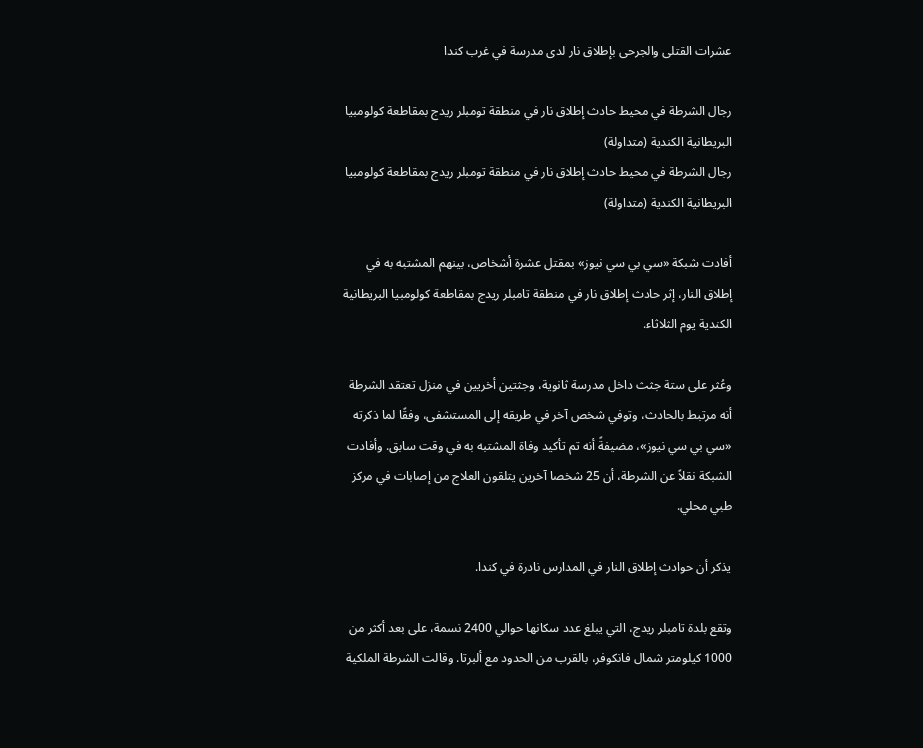عشرات القتلى والجرحى بإطلاق نار لدى مدرسة في غرب كندا

رجال الشرطة في محيط حادث إطلاق نار في منطقة تومبلر ريدج بمقاطعة كولومبيا البريطانية الكندية (متداولة)
رجال الشرطة في محيط حادث إطلاق نار في منطقة تومبلر ريدج بمقاطعة كولومبيا البريطانية الكندية (متداولة)

أفادت شبكة «سي بي سي نيوز» بمقتل عشرة أشخاص، بينهم المشتبه به في إطلاق النار، إثر حادث إطلاق نار في منطقة تامبلر ريدج بمقاطعة كولومبيا البريطانية الكندية يوم الثلاثاء.

وعُثر على ستة جثث داخل مدرسة ثانوية، وجثتين أخريين في منزل تعتقد الشرطة أنه مرتبط بالحادث، وتوفي شخص آخر في طريقه إلى المستشفى، وفقًا لما ذكرته «سي بي سي نيوز»، مضيفةً أنه تم تأكيد وفاة المشتبه به في وقت سابق. وأفادت الشبكة نقلاً عن الشرطة، أن 25 شخصا آخرين يتلقون العلاج من إصابات في مركز طبي محلي.

يذكر أن حوادث إطلاق النار في المدارس نادرة في كندا.

وتقع بلدة تامبلر ريدج، التي يبلغ عدد سكانها حوالي 2400 نسمة، على بعد أكثر من 1000 كيلومتر شمال فانكوفر، بالقرب من الحدود مع ألبرتا. وقالت الشرطة الملكية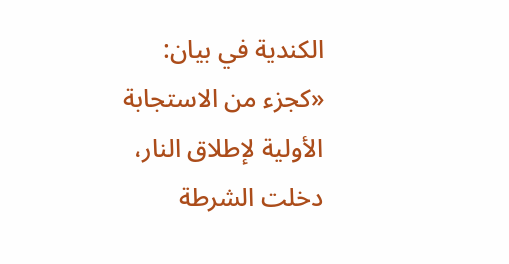الكندية في بيان: «كجزء من الاستجابة الأولية لإطلاق النار، دخلت الشرطة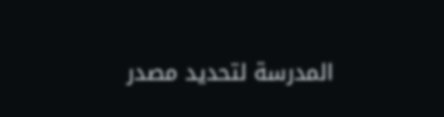المدرسة لتحديد مصدر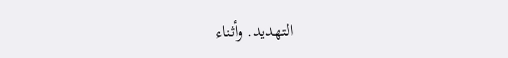التهديد. وأثناء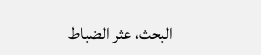البحث، عثر الضباط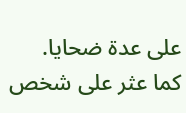على عدة ضحايا. كما عثر على شخص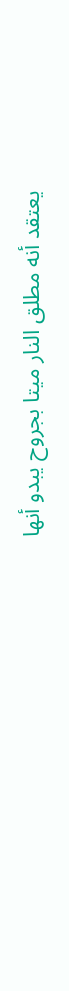يعتقد أنه مطلق النار ميتا بجروح يبدو أنها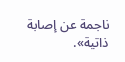ناجمة عن إصابة ذاتية».